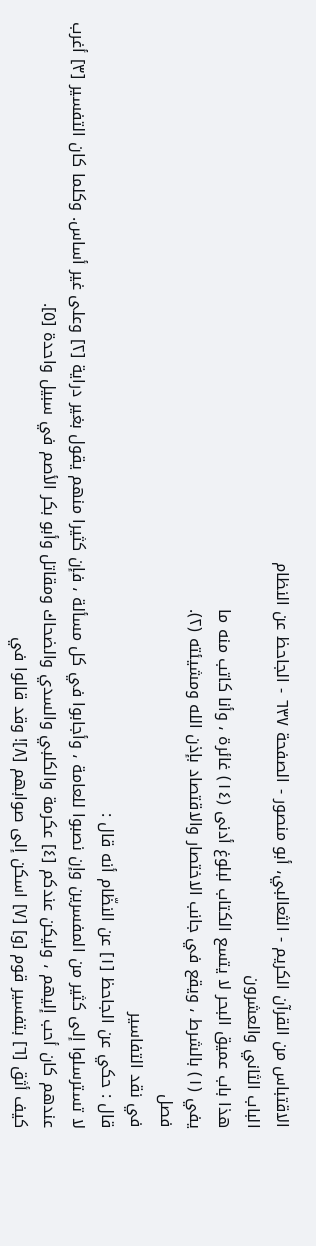الاقتباس من القرآن الکریم - الثعالبي، أبو منصور - الصفحة ٦٣٧ - الجاحظ عن النظام
الباب الثاني والعشرون
هذا باب عميق البحر لا يتسع الكتاب لبلوغ أدنى (١٤) غائرة ، وأنا كاتب منه ما
يفي (١) بالشرط ، ويقع في جانب الاختصار والاقتصاد بإذن الله ومشيئته (٢).
فصل
في نقد التفاسير
قال : حكي عن الجاحظ [١] عن النظّام أنه قال :
لا تسترسلوا إلى كثير من المفسرين وإن نصبوا للعامة ، وأجابوا في كل مسألة ، فإن كثيرا منهم يقول بغير دراية [٢] وعلى غير أساس. وكلما كان التفسير [٣] أغرب عندهم كان أحب إليهم ، وليكن عندكم [٤] عكرمة والكلبي والسدي والضحاك ومقاتل وأبو بكر الأصم في سبيل واحدة [٥].
كيف أثق [٦] بتفسير قوم [و] [٧] اسكن إلى صوابهم [٨]! وقد قالوا في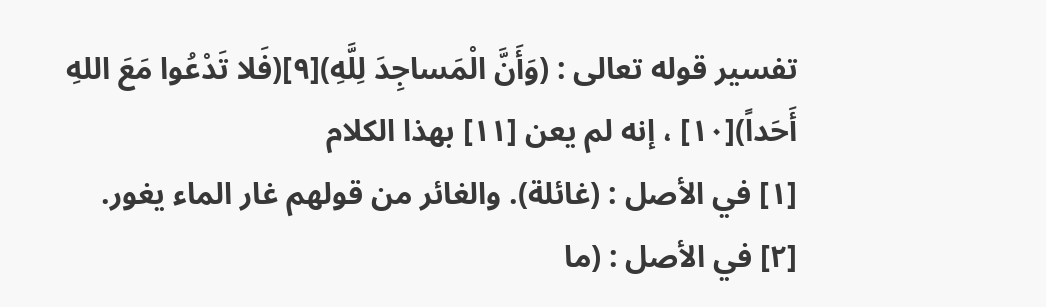تفسير قوله تعالى : (وَأَنَّ الْمَساجِدَ لِلَّهِ)[٩](فَلا تَدْعُوا مَعَ اللهِ أَحَداً)[١٠] ، إنه لم يعن [١١] بهذا الكلام
[١] في الأصل : (غائلة). والغائر من قولهم غار الماء يغور.
[٢] في الأصل : (ما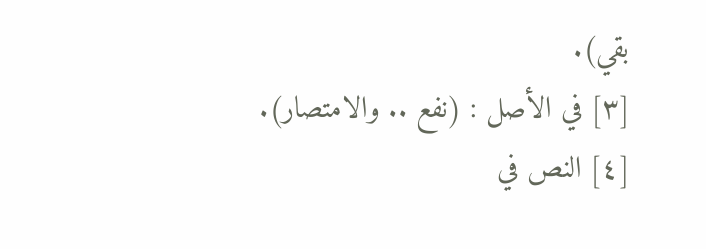بقي).
[٣] في الأصل : (نفع .. والامتصار).
[٤] النص في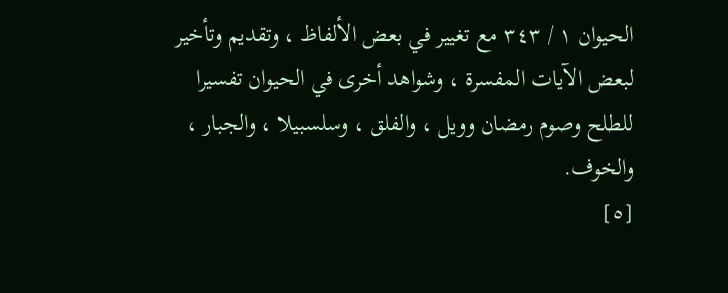الحيوان ١ / ٣٤٣ مع تغيير في بعض الألفاظ ، وتقديم وتأخير لبعض الآيات المفسرة ، وشواهد أخرى في الحيوان تفسيرا للطلح وصوم رمضان وويل ، والفلق ، وسلسبيلا ، والجبار ، والخوف.
[٥]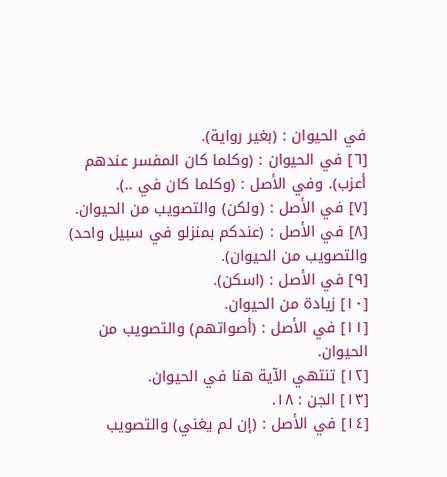في الحيوان : (بغير رواية).
[٦] في الحيوان : (وكلما كان المفسر عندهم أعزب). وفي الأصل : (وكلما كان في ..).
[٧] في الأصل : (ولكن) والتصويب من الحيوان.
[٨] في الأصل : (عندكم بمنزلو في سبيل واحد) والتصويب من الحيوان).
[٩] في الأصل : (اسكن).
[١٠] زيادة من الحيوان.
[١١] في الأصل : (أصواتهم) والتصويب من الحيوان.
[١٢] تنتهي الآية هنا في الحيوان.
[١٣] الجن : ١٨.
[١٤] في الأصل : (إن لم يغني) والتصويب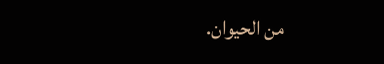من الحيوان.